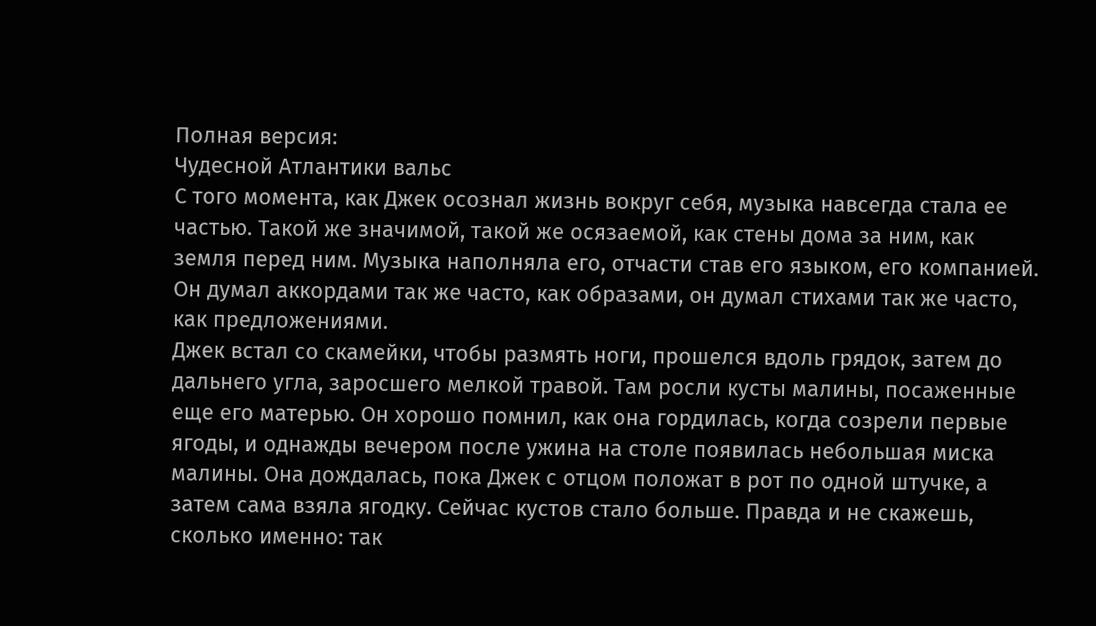Полная версия:
Чудесной Атлантики вальс
С того момента, как Джек осознал жизнь вокруг себя, музыка навсегда стала ее частью. Такой же значимой, такой же осязаемой, как стены дома за ним, как земля перед ним. Музыка наполняла его, отчасти став его языком, его компанией. Он думал аккордами так же часто, как образами, он думал стихами так же часто, как предложениями.
Джек встал со скамейки, чтобы размять ноги, прошелся вдоль грядок, затем до дальнего угла, заросшего мелкой травой. Там росли кусты малины, посаженные еще его матерью. Он хорошо помнил, как она гордилась, когда созрели первые ягоды, и однажды вечером после ужина на столе появилась небольшая миска малины. Она дождалась, пока Джек с отцом положат в рот по одной штучке, а затем сама взяла ягодку. Сейчас кустов стало больше. Правда и не скажешь, сколько именно: так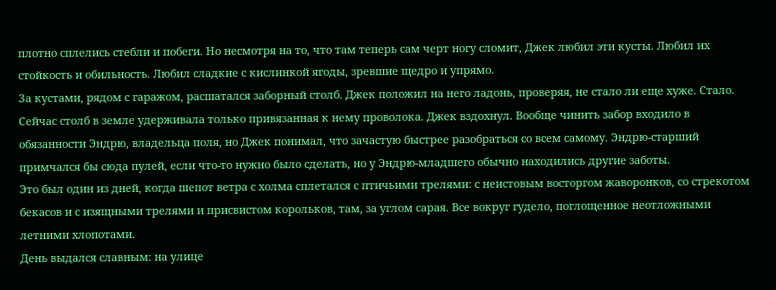плотно сплелись стебли и побеги. Но несмотря на то, что там теперь сам черт ногу сломит, Джек любил эти кусты. Любил их стойкость и обильность. Любил сладкие с кислинкой ягоды, зревшие щедро и упрямо.
За кустами, рядом с гаражом, расшатался заборный столб. Джек положил на него ладонь, проверяя, не стало ли еще хуже. Стало. Сейчас столб в земле удерживала только привязанная к нему проволока. Джек вздохнул. Вообще чинить забор входило в обязанности Эндрю, владельца поля, но Джек понимал, что зачастую быстрее разобраться со всем самому. Эндрю-старший примчался бы сюда пулей, если что-то нужно было сделать, но у Эндрю-младшего обычно находились другие заботы.
Это был один из дней, когда шепот ветра с холма сплетался с птичьими трелями: с неистовым восторгом жаворонков, со стрекотом бекасов и с изящными трелями и присвистом корольков, там, за углом сарая. Все вокруг гудело, поглощенное неотложными летними хлопотами.
День выдался славным: на улице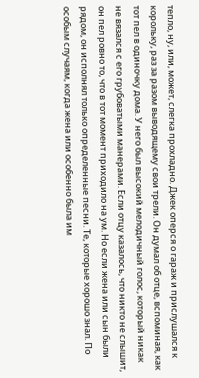тепло, ну, или, может, слегка прохладно. Джек оперся о гараж и прислушался к корольку, раз за разом выводящему свои трели. Он думал об отце, вспоминая, как тот пел в одиночку дома. У него был высокий мелодичный голос, который никак не вязался с его грубоватыми манерами. Если отцу казалось, что никто не слышит, он пел ровно то, что в тот момент приходило на ум. Но если жена или сын были рядом, он исполнял только определенные песни. Те, которые хорошо знал. По особым случаям, когда жена или особенно была им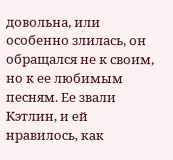довольна, или особенно злилась, он обращался не к своим, но к ее любимым песням. Ее звали Кэтлин, и ей нравилось, как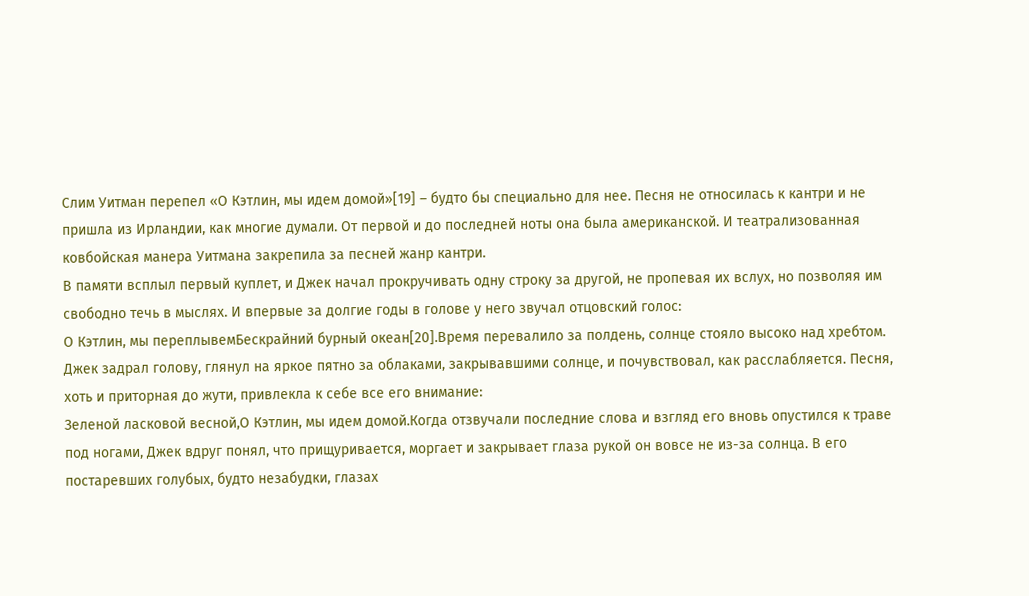Слим Уитман перепел «О Кэтлин, мы идем домой»[19] – будто бы специально для нее. Песня не относилась к кантри и не пришла из Ирландии, как многие думали. От первой и до последней ноты она была американской. И театрализованная ковбойская манера Уитмана закрепила за песней жанр кантри.
В памяти всплыл первый куплет, и Джек начал прокручивать одну строку за другой, не пропевая их вслух, но позволяя им свободно течь в мыслях. И впервые за долгие годы в голове у него звучал отцовский голос:
О Кэтлин, мы переплывемБескрайний бурный океан[20].Время перевалило за полдень, солнце стояло высоко над хребтом. Джек задрал голову, глянул на яркое пятно за облаками, закрывавшими солнце, и почувствовал, как расслабляется. Песня, хоть и приторная до жути, привлекла к себе все его внимание:
Зеленой ласковой весной,О Кэтлин, мы идем домой.Когда отзвучали последние слова и взгляд его вновь опустился к траве под ногами, Джек вдруг понял, что прищуривается, моргает и закрывает глаза рукой он вовсе не из-за солнца. В его постаревших голубых, будто незабудки, глазах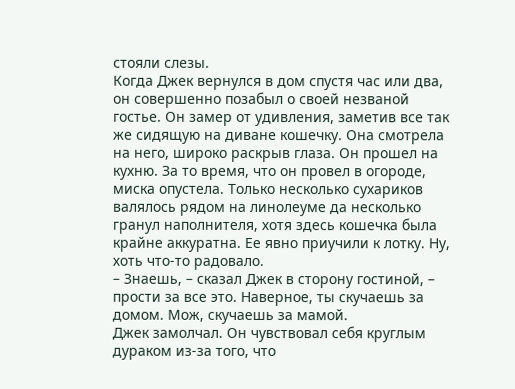стояли слезы.
Когда Джек вернулся в дом спустя час или два, он совершенно позабыл о своей незваной гостье. Он замер от удивления, заметив все так же сидящую на диване кошечку. Она смотрела на него, широко раскрыв глаза. Он прошел на кухню. За то время, что он провел в огороде, миска опустела. Только несколько сухариков валялось рядом на линолеуме да несколько гранул наполнителя, хотя здесь кошечка была крайне аккуратна. Ее явно приучили к лотку. Ну, хоть что-то радовало.
– Знаешь, – сказал Джек в сторону гостиной, – прости за все это. Наверное, ты скучаешь за домом. Мож, скучаешь за мамой.
Джек замолчал. Он чувствовал себя круглым дураком из-за того, что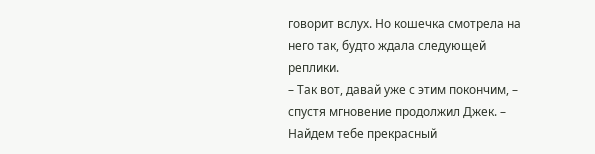говорит вслух. Но кошечка смотрела на него так, будто ждала следующей реплики.
– Так вот, давай уже с этим покончим, – спустя мгновение продолжил Джек. – Найдем тебе прекрасный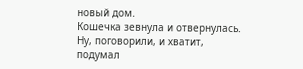новый дом.
Кошечка зевнула и отвернулась.
Ну, поговорили, и хватит, подумал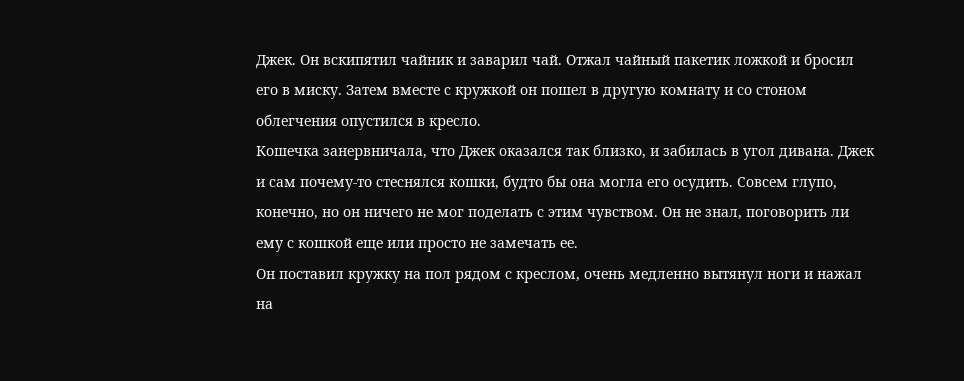Джек. Он вскипятил чайник и заварил чай. Отжал чайный пакетик ложкой и бросил его в миску. Затем вместе с кружкой он пошел в другую комнату и со стоном облегчения опустился в кресло.
Кошечка занервничала, что Джек оказался так близко, и забилась в угол дивана. Джек и сам почему-то стеснялся кошки, будто бы она могла его осудить. Совсем глупо, конечно, но он ничего не мог поделать с этим чувством. Он не знал, поговорить ли ему с кошкой еще или просто не замечать ее.
Он поставил кружку на пол рядом с креслом, очень медленно вытянул ноги и нажал на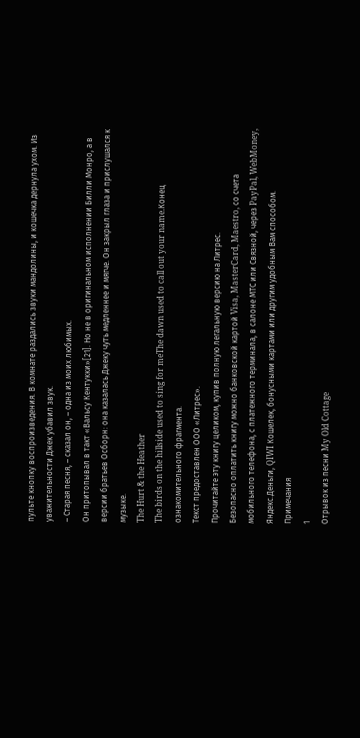пульте кнопку воспроизведения. В комнате раздались звуки мандолины, и кошечка дернула ухом. Из уважительности Джек убавил звук.
– Старая песня, – сказал он, – одна из моих любимых.
Он притопывал в такт «Вальсу Кентукки»[21]. Но не в оригинальном исполнении Билли Монро, а в версии братьев Осборн: она казалась Джеку чуть медленнее и мягче. Он закрыл глаза и прислушался к музыке.
The Hurt & the Heather
The birds on the hillside used to sing for meThe dawn used to call out your name.Конец ознакомительного фрагмента.
Текст предоставлен ООО «Литрес».
Прочитайте эту книгу целиком, купив полную легальную версию на Литрес.
Безопасно оплатить книгу можно банковской картой Visa, MasterCard, Maestro, со счета мобильного телефона, с платежного терминала, в салоне МТС или Связной, через PayPal, WebMoney, Яндекс.Деньги, QIWI Кошелек, бонусными картами или другим удобным Вам способом.
Примечания
1
Отрывок из песни My Old Cottage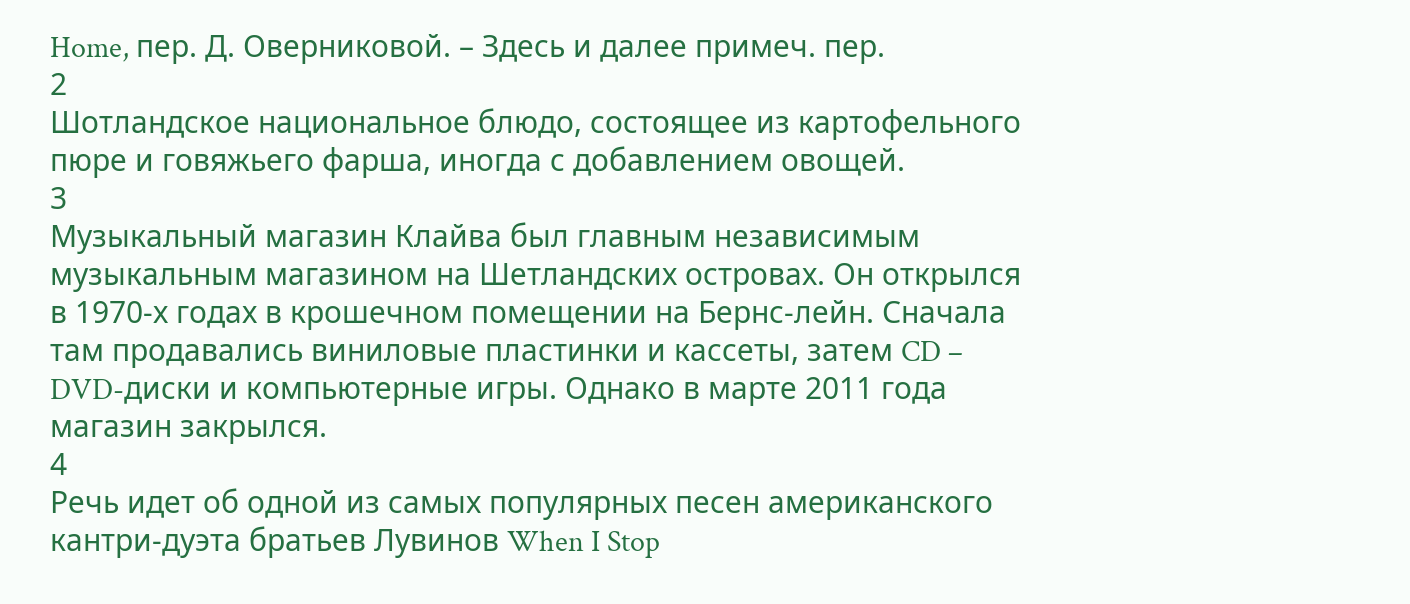Home, пер. Д. Оверниковой. – Здесь и далее примеч. пер.
2
Шотландское национальное блюдо, состоящее из картофельного пюре и говяжьего фарша, иногда с добавлением овощей.
3
Музыкальный магазин Клайва был главным независимым музыкальным магазином на Шетландских островах. Он открылся в 1970-х годах в крошечном помещении на Бернс-лейн. Сначала там продавались виниловые пластинки и кассеты, затем CD – DVD-диски и компьютерные игры. Однако в марте 2011 года магазин закрылся.
4
Речь идет об одной из самых популярных песен американского кантри-дуэта братьев Лувинов When I Stop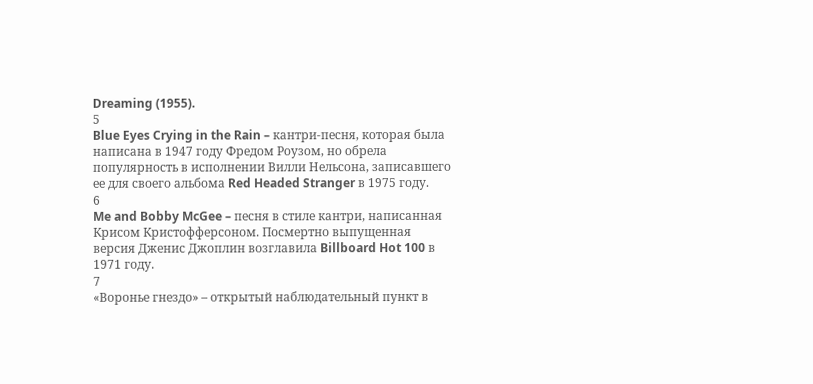Dreaming (1955).
5
Blue Eyes Crying in the Rain – кантри-песня, которая была написана в 1947 году Фредом Роузом, но обрела популярность в исполнении Вилли Нельсона, записавшего ее для своего альбома Red Headed Stranger в 1975 году.
6
Me and Bobby McGee – песня в стиле кантри, написанная Крисом Кристофферсоном. Посмертно выпущенная версия Дженис Джоплин возглавила Billboard Hot 100 в 1971 году.
7
«Воронье гнездо» – открытый наблюдательный пункт в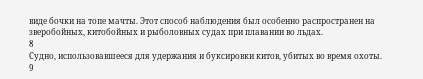виде бочки на топе мачты. Этот способ наблюдения был особенно распространен на зверобойных, китобойных и рыболовных судах при плавании во льдах.
8
Судно, использовавшееся для удержания и буксировки китов, убитых во время охоты.
9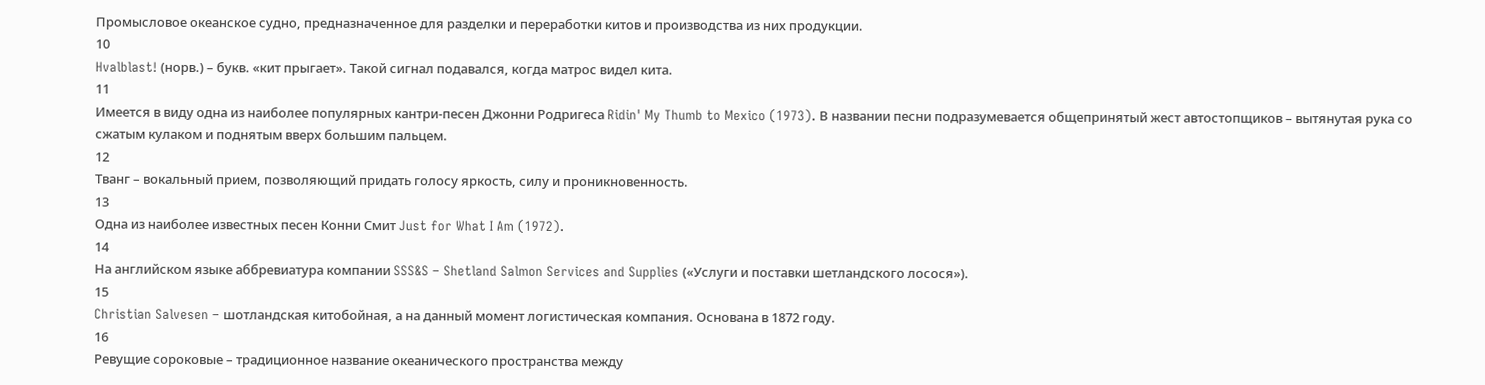Промысловое океанское судно, предназначенное для разделки и переработки китов и производства из них продукции.
10
Hvalblast! (норв.) – букв. «кит прыгает». Такой сигнал подавался, когда матрос видел кита.
11
Имеется в виду одна из наиболее популярных кантри-песен Джонни Родригеса Ridin' My Thumb to Mexico (1973). В названии песни подразумевается общепринятый жест автостопщиков – вытянутая рука со сжатым кулаком и поднятым вверх большим пальцем.
12
Тванг – вокальный прием, позволяющий придать голосу яркость, силу и проникновенность.
13
Одна из наиболее известных песен Конни Смит Just for What I Am (1972).
14
На английском языке аббревиатура компании SSS&S – Shetland Salmon Services and Supplies («Услуги и поставки шетландского лосося»).
15
Christian Salvesen – шотландская китобойная, а на данный момент логистическая компания. Основана в 1872 году.
16
Ревущие сороковые – традиционное название океанического пространства между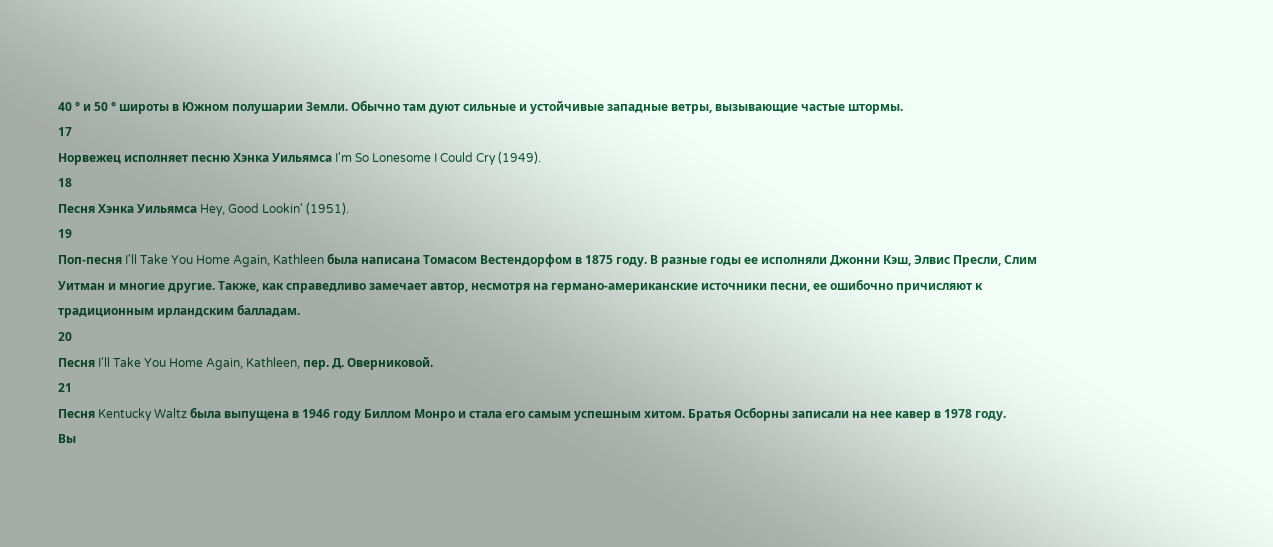40 ° и 50 ° широты в Южном полушарии Земли. Обычно там дуют сильные и устойчивые западные ветры, вызывающие частые штормы.
17
Норвежец исполняет песню Хэнка Уильямса I'm So Lonesome I Could Cry (1949).
18
Песня Хэнка Уильямса Hey, Good Lookin' (1951).
19
Поп-песня I'll Take You Home Again, Kathleen была написана Томасом Вестендорфом в 1875 году. В разные годы ее исполняли Джонни Кэш, Элвис Пресли, Слим Уитман и многие другие. Также, как справедливо замечает автор, несмотря на германо-американские источники песни, ее ошибочно причисляют к традиционным ирландским балладам.
20
Песня I'll Take You Home Again, Kathleen, пер. Д. Оверниковой.
21
Песня Kentucky Waltz была выпущена в 1946 году Биллом Монро и стала его самым успешным хитом. Братья Осборны записали на нее кавер в 1978 году.
Вы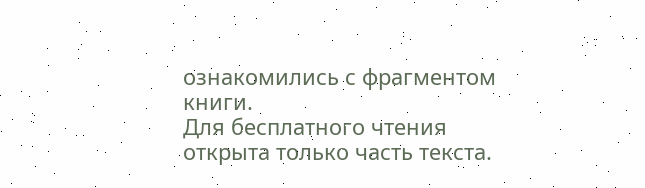ознакомились с фрагментом книги.
Для бесплатного чтения открыта только часть текста.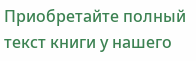Приобретайте полный текст книги у нашего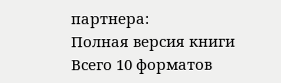партнера:
Полная версия книги
Всего 10 форматов